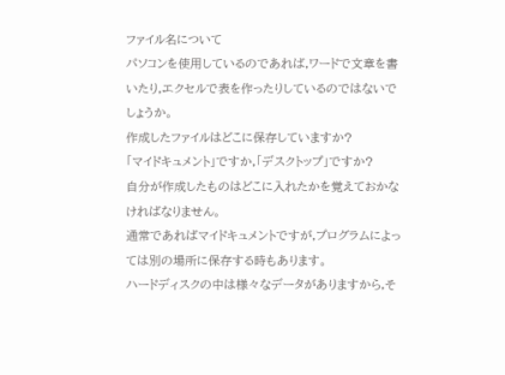ファイル名について
パソコンを使用しているのであれば,ワードで文章を書いたり,エクセルで表を作ったりしているのではないでしょうか。
作成したファイルはどこに保存していますか?
「マイドキュメント」ですか,「デスクトップ」ですか?
自分が作成したものはどこに入れたかを覚えておかなければなりません。
通常であればマイドキュメントですが,プログラムによっては別の場所に保存する時もあります。
ハードディスクの中は様々なデータがありますから,そ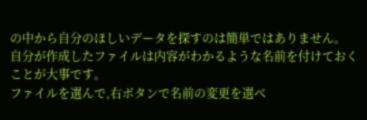の中から自分のほしいデータを探すのは簡単ではありません。
自分が作成したファイルは内容がわかるような名前を付けておくことが大事です。
ファイルを選んで,右ボタンで名前の変更を選べ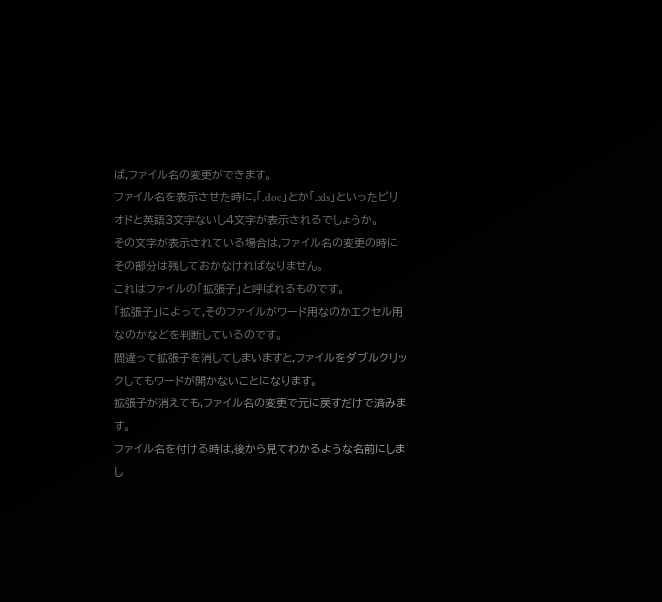ば,ファイル名の変更ができます。
ファイル名を表示させた時に,「.doc」とか「.xls」といったピリオドと英語3文字ないし4文字が表示されるでしょうか。
その文字が表示されている場合は,ファイル名の変更の時にその部分は残しておかなければなりません。
これはファイルの「拡張子」と呼ばれるものです。
「拡張子」によって,そのファイルがワード用なのかエクセル用なのかなどを判断しているのです。
間違って拡張子を消してしまいますと,ファイルをダブルクリックしてもワードが開かないことになります。
拡張子が消えても,ファイル名の変更で元に戻すだけで済みます。
ファイル名を付ける時は,後から見てわかるような名前にしまし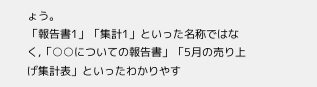ょう。
「報告書1」「集計1」といった名称ではなく,「○○についての報告書」「5月の売り上げ集計表」といったわかりやす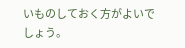いものしておく方がよいでしょう。